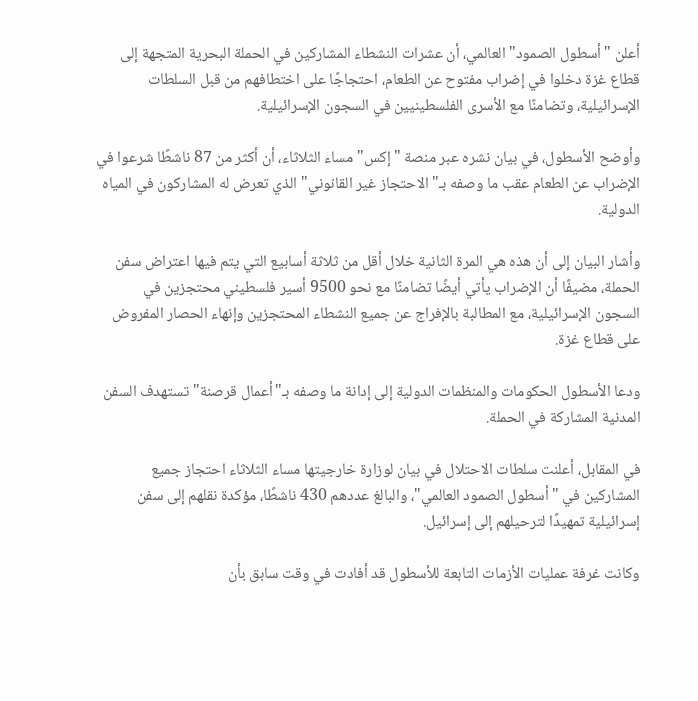أعلن "أسطول الصمود" العالمي، أن عشرات النشطاء المشاركين في الحملة البحرية المتجهة إلى قطاع غزة دخلوا في إضراب مفتوح عن الطعام، احتجاجًا على اختطافهم من قبل السلطات الإسرائيلية، وتضامنًا مع الأسرى الفلسطينيين في السجون الإسرائيلية.

وأوضح الأسطول، في بيان نشره عبر منصة "إكس" مساء الثلاثاء، أن أكثر من 87 ناشطًا شرعوا في الإضراب عن الطعام عقب ما وصفه بـ"الاحتجاز غير القانوني" الذي تعرض له المشاركون في المياه الدولية.

وأشار البيان إلى أن هذه هي المرة الثانية خلال أقل من ثلاثة أسابيع التي يتم فيها اعتراض سفن الحملة، مضيفًا أن الإضراب يأتي أيضًا تضامنًا مع نحو 9500 أسير فلسطيني محتجزين في السجون الإسرائيلية، مع المطالبة بالإفراج عن جميع النشطاء المحتجزين وإنهاء الحصار المفروض على قطاع غزة.

ودعا الأسطول الحكومات والمنظمات الدولية إلى إدانة ما وصفه بـ"أعمال قرصنة" تستهدف السفن المدنية المشاركة في الحملة.

في المقابل، أعلنت سلطات الاحتلال في بيان لوزارة خارجيتها مساء الثلاثاء احتجاز جميع المشاركين في "أسطول الصمود العالمي"، والبالغ عددهم 430 ناشطًا، مؤكدة نقلهم إلى سفن إسرائيلية تمهيدًا لترحيلهم إلى إسرائيل.

وكانت غرفة عمليات الأزمات التابعة للأسطول قد أفادت في وقت سابق بأن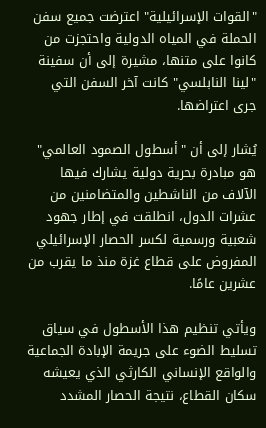"القوات الإسرائيلية" اعترضت جميع سفن الحملة في المياه الدولية واحتجزت من كانوا على متنها، مشيرة إلى أن سفينة "لينا النابلسي" كانت آخر السفن التي جرى اعتراضها.

يُشار إلى أن "أسطول الصمود العالمي" هو مبادرة بحرية دولية يشارك فيها الآلاف من الناشطين والمتضامنين من عشرات الدول، انطلقت في إطار جهود شعبية ورسمية لكسر الحصار الإسرائيلي المفروض على قطاع غزة منذ ما يقرب من عشرين عامًا.

ويأتي تنظيم هذا الأسطول في سياق تسليط الضوء على جريمة الإبادة الجماعية والواقع الإنساني الكارثي الذي يعيشه سكان القطاع، نتيجة الحصار المشدد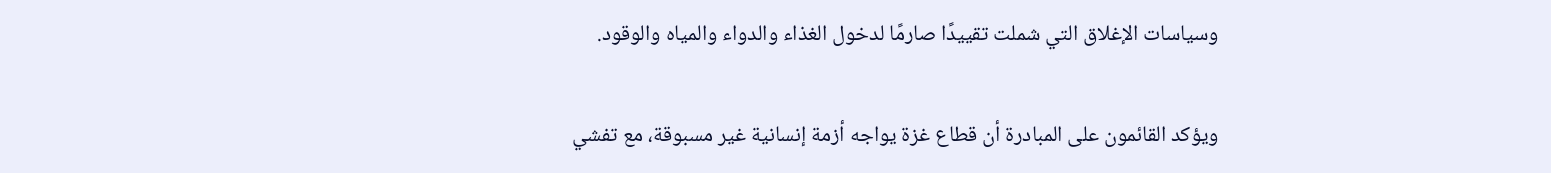وسياسات الإغلاق التي شملت تقييدًا صارمًا لدخول الغذاء والدواء والمياه والوقود.

ويؤكد القائمون على المبادرة أن قطاع غزة يواجه أزمة إنسانية غير مسبوقة، مع تفشي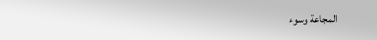المجاعة وسوء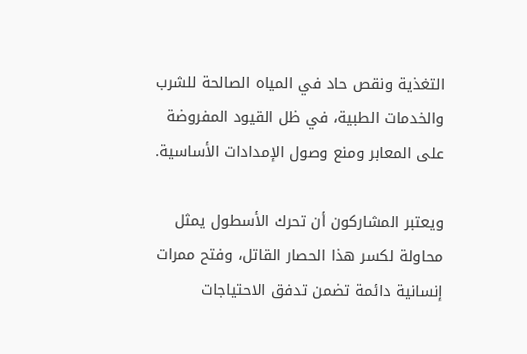التغذية ونقص حاد في المياه الصالحة للشرب والخدمات الطبية، في ظل القيود المفروضة على المعابر ومنع وصول الإمدادات الأساسية.

ويعتبر المشاركون أن تحرك الأسطول يمثل محاولة لكسر هذا الحصار القاتل، وفتح ممرات إنسانية دائمة تضمن تدفق الاحتياجات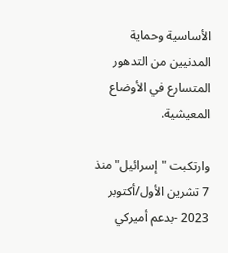الأساسية وحماية المدنيين من التدهور المتسارع في الأوضاع المعيشية.

وارتكبت "إسرائيل" منذ 7 تشرين الأول/أكتوبر 2023 -بدعم أميركي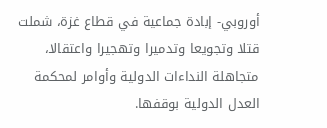أوروبي- إبادة جماعية في قطاع غزة، شملت قتلا وتجويعا وتدميرا وتهجيرا واعتقالا، متجاهلة النداءات الدولية وأوامر لمحكمة العدل الدولية بوقفها.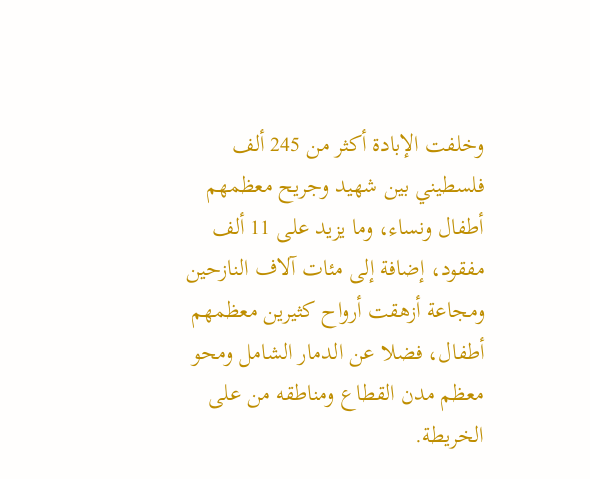وخلفت الإبادة أكثر من 245 ألف فلسطيني بين شهيد وجريح معظمهم أطفال ونساء، وما يزيد على 11 ألف مفقود، إضافة إلى مئات آلاف النازحين ومجاعة أزهقت أرواح كثيرين معظمهم أطفال، فضلا عن الدمار الشامل ومحو معظم مدن القطاع ومناطقه من على الخريطة.